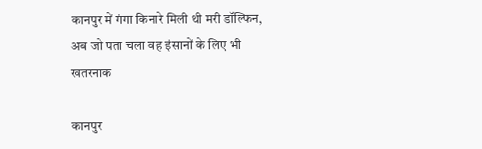कानपुर में गंगा किनारे मिली थी मरी डॉल्फिन, अब जो पता चला वह इंसानों के लिए भी खतरनाक

कानपुर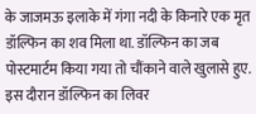के जाजमऊ इलाके में गंगा नदी के किनारे एक मृत डॉल्फिन का शव मिला था. डॉल्फिन का जब पोस्टमार्टम किया गया तो चौंकाने वाले खुलासे हुए. इस दौरान डॉल्फिन का लिवर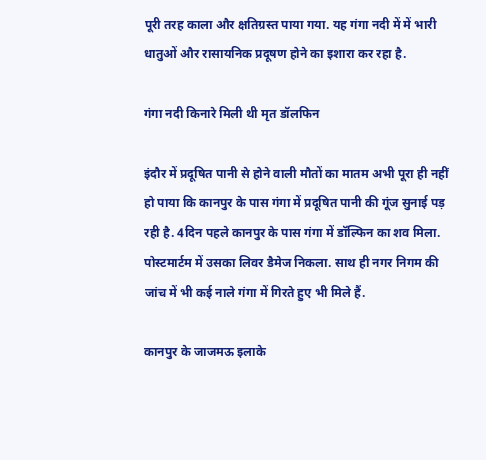पूरी तरह काला और क्षतिग्रस्त पाया गया. यह गंगा नदी में में भारी धातुओं और रासायनिक प्रदूषण होने का इशारा कर रहा है.

गंगा नदी किनारे मिली थी मृत डॉलफिन

इंदौर में प्रदूषित पानी से होने वाली मौतों का मातम अभी पूरा ही नहीं हो पाया कि कानपुर के पास गंगा में प्रदूषित पानी की गूंज सुनाई पड़ रही है. 4दिन पहले कानपुर के पास गंगा में डॉल्फिन का शव मिला. पोस्टमार्टम में उसका लिवर डैमेज निकला. साथ ही नगर निगम की जांच में भी कई नाले गंगा में गिरते हुए भी मिले हैं.

कानपुर के जाजमऊ इलाके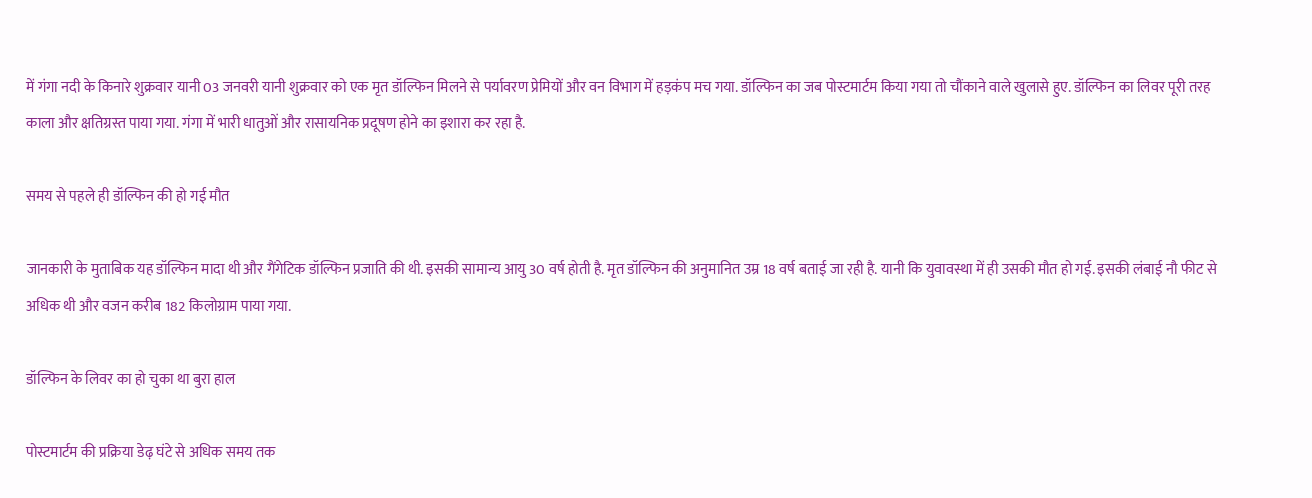में गंगा नदी के किनारे शुक्रवार यानी 03 जनवरी यानी शुक्रवार को एक मृत डॉल्फिन मिलने से पर्यावरण प्रेमियों और वन विभाग में हड़कंप मच गया. डॉल्फिन का जब पोस्टमार्टम किया गया तो चौंकाने वाले खुलासे हुए. डॉल्फिन का लिवर पूरी तरह काला और क्षतिग्रस्त पाया गया. गंगा में भारी धातुओं और रासायनिक प्रदूषण होने का इशारा कर रहा है.

समय से पहले ही डॉल्फिन की हो गई मौत

जानकारी के मुताबिक यह डॉल्फिन मादा थी और गैंगेटिक डॉल्फिन प्रजाति की थी. इसकी सामान्य आयु 30 वर्ष होती है. मृत डॉल्फिन की अनुमानित उम्र 18 वर्ष बताई जा रही है. यानी कि युवावस्था में ही उसकी मौत हो गई. इसकी लंबाई नौ फीट से अधिक थी और वजन करीब 182 किलोग्राम पाया गया.

डॉल्फिन के लिवर का हो चुका था बुरा हाल

पोस्टमार्टम की प्रक्रिया डेढ़ घंटे से अधिक समय तक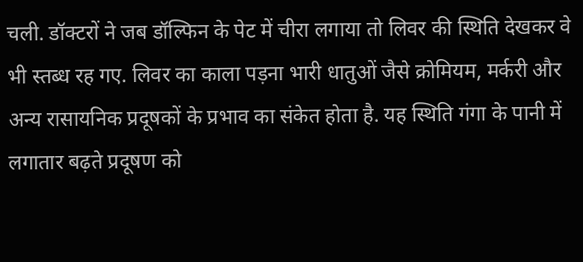चली. डॉक्टरों ने जब डॉल्फिन के पेट में चीरा लगाया तो लिवर की स्थिति देखकर वे भी स्तब्ध रह गए. लिवर का काला पड़ना भारी धातुओं जैसे क्रोमियम, मर्करी और अन्य रासायनिक प्रदूषकों के प्रभाव का संकेत होता है. यह स्थिति गंगा के पानी में लगातार बढ़ते प्रदूषण को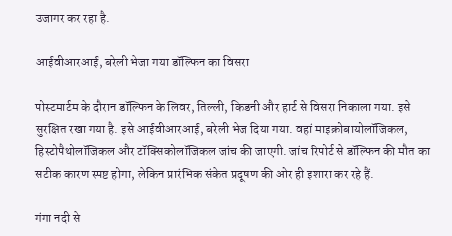उजागर कर रहा है.

आईवीआरआई, बरेली भेजा गया डॉल्फिन का विसरा

पोस्टमार्टम के दौरान डॉल्फिन के लिवर, तिल्ली, किडनी और हार्ट से विसरा निकाला गया. इसे सुरक्षित रखा गया है. इसे आईवीआरआई, बरेली भेज दिया गया. वहां माइक्रोबायोलॉजिकल, हिस्टोपैथोलॉजिकल और टॉक्सिकोलॉजिकल जांच की जाएगी. जांच रिपोर्ट से डॉल्फिन की मौत का सटीक कारण स्पष्ट होगा, लेकिन प्रारंभिक संकेत प्रदूषण की ओर ही इशारा कर रहे हैं.

गंगा नदी से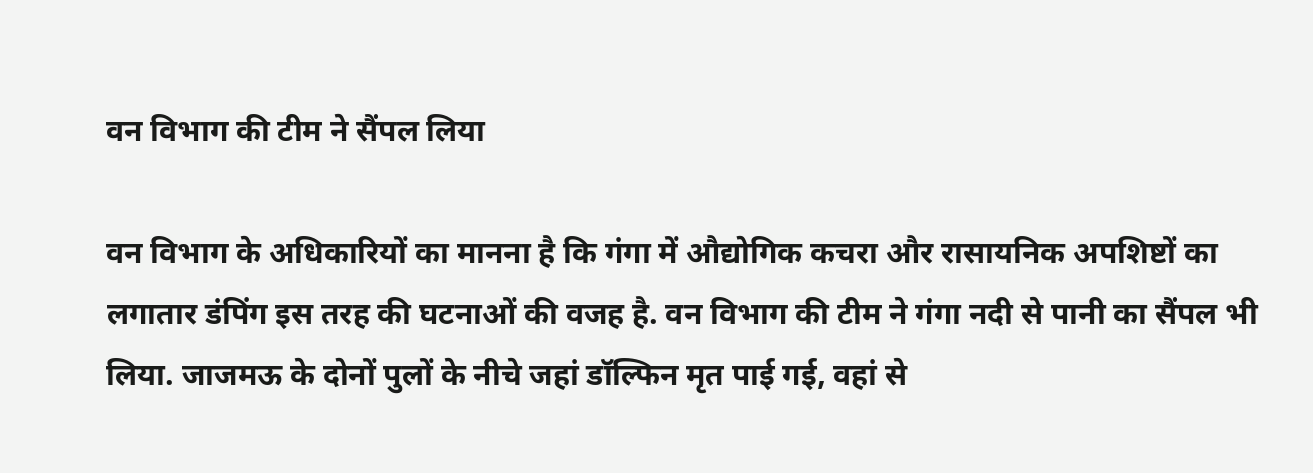वन विभाग की टीम ने सैंपल लिया

वन विभाग के अधिकारियों का मानना है कि गंगा में औद्योगिक कचरा और रासायनिक अपशिष्टों का लगातार डंपिंग इस तरह की घटनाओं की वजह है. वन विभाग की टीम ने गंगा नदी से पानी का सैंपल भी लिया. जाजमऊ के दोनों पुलों के नीचे जहां डॉल्फिन मृत पाई गई, वहां से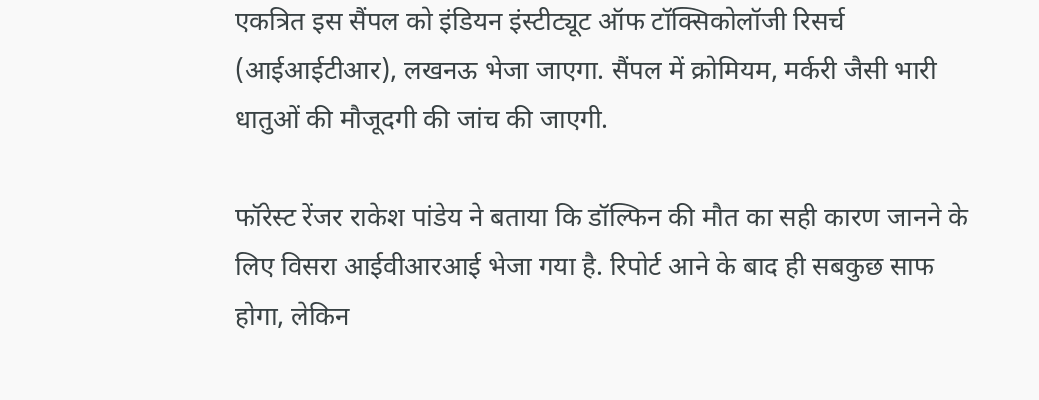एकत्रित इस सैंपल को इंडियन इंस्टीट्यूट ऑफ टॉक्सिकोलॉजी रिसर्च (आईआईटीआर), लखनऊ भेजा जाएगा. सैंपल में क्रोमियम, मर्करी जैसी भारी धातुओं की मौजूदगी की जांच की जाएगी.

फॉरेस्ट रेंजर राकेश पांडेय ने बताया कि डॉल्फिन की मौत का सही कारण जानने के लिए विसरा आईवीआरआई भेजा गया है. रिपोर्ट आने के बाद ही सबकुछ साफ होगा, लेकिन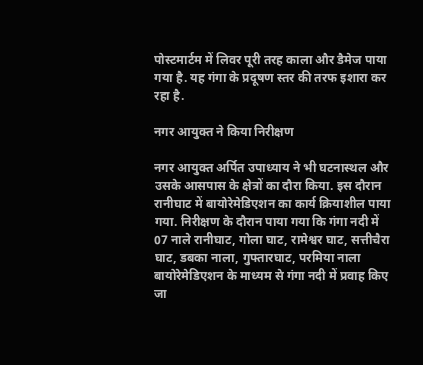पोस्टमार्टम में लिवर पूरी तरह काला और डैमेज पाया गया है. यह गंगा के प्रदूषण स्तर की तरफ इशारा कर रहा है.

नगर आयुक्त ने किया निरीक्षण

नगर आयुक्त अर्पित उपाध्याय ने भी घटनास्थल और उसके आसपास के क्षेत्रों का दौरा किया. इस दौरान रानीघाट में बायोरेमेडिएशन का कार्य क्रियाशील पाया गया. निरीक्षण के दौरान पाया गया कि गंगा नदी में 07 नाले रानीघाट, गोला घाट, रामेश्वर घाट, सत्तीचैरा घाट, डबका नाला, गुफ्तारघाट, परमिया नाला बायोरेमेडिएशन के माध्यम से गंगा नदी में प्रवाह किए जा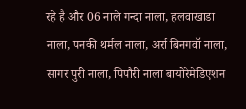रहे है और 06 नाले गन्दा नाला, हलवाखाडा नाला, पनकी थर्मल नाला, अर्रा बिनगवॉ नाला, सागर पुरी नाला, पिपौरी नाला बायोरेमेडिएशन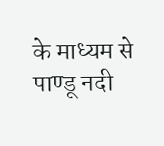के माध्यम से पाण्डू नदी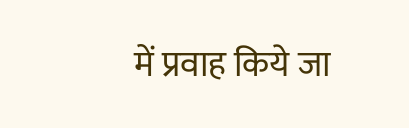में प्रवाह किये जा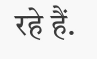रहे हैं.